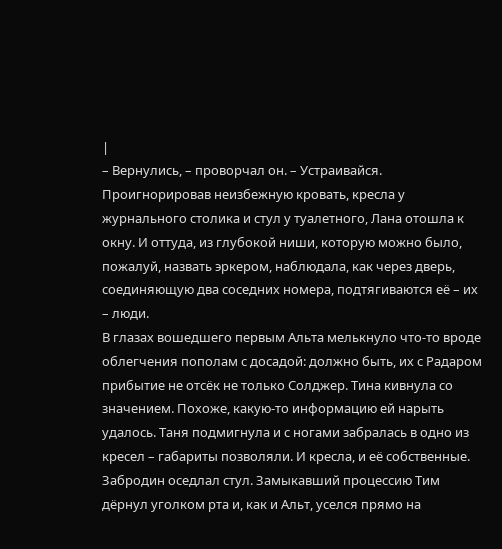|
– Вернулись, – проворчал он. – Устраивайся.
Проигнорировав неизбежную кровать, кресла у журнального столика и стул у туалетного, Лана отошла к окну. И оттуда, из глубокой ниши, которую можно было, пожалуй, назвать эркером, наблюдала, как через дверь, соединяющую два соседних номера, подтягиваются её – их – люди.
В глазах вошедшего первым Альта мелькнуло что-то вроде облегчения пополам с досадой: должно быть, их с Радаром прибытие не отсёк не только Солджер. Тина кивнула со значением. Похоже, какую-то информацию ей нарыть удалось. Таня подмигнула и с ногами забралась в одно из кресел – габариты позволяли. И кресла, и её собственные. Забродин оседлал стул. Замыкавший процессию Тим дёрнул уголком рта и, как и Альт, уселся прямо на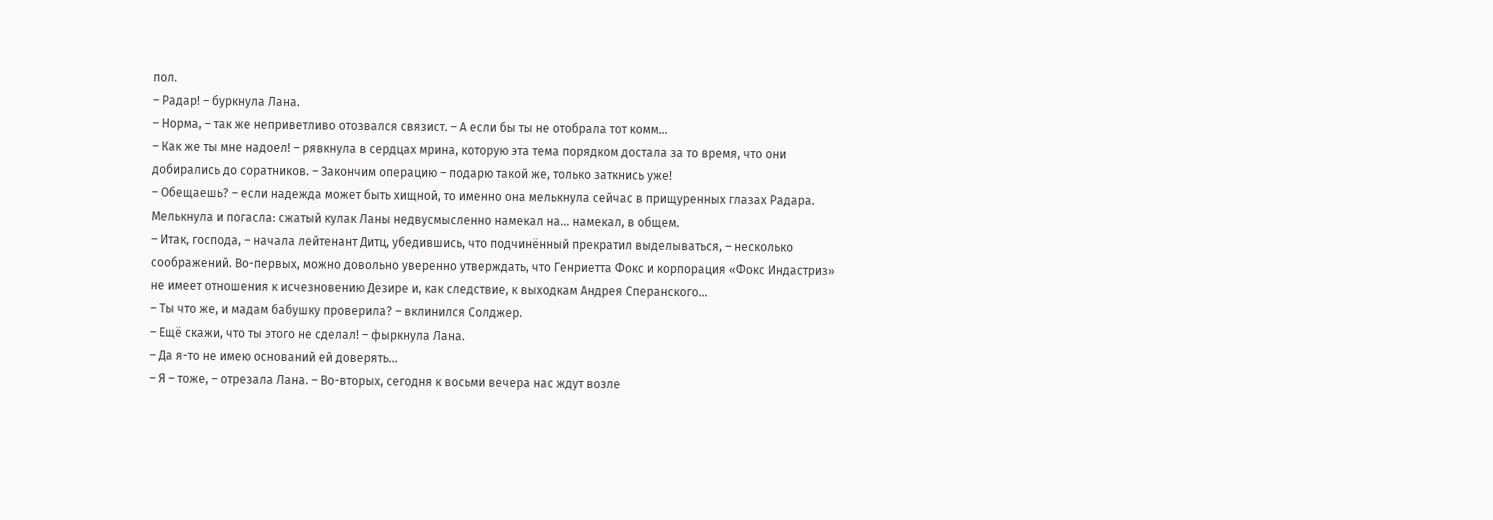пол.
– Радар! – буркнула Лана.
– Норма, – так же неприветливо отозвался связист. – А если бы ты не отобрала тот комм…
– Как же ты мне надоел! – рявкнула в сердцах мрина, которую эта тема порядком достала за то время, что они добирались до соратников. – Закончим операцию – подарю такой же, только заткнись уже!
– Обещаешь? – если надежда может быть хищной, то именно она мелькнула сейчас в прищуренных глазах Радара. Мелькнула и погасла: сжатый кулак Ланы недвусмысленно намекал на… намекал, в общем.
– Итак, господа, – начала лейтенант Дитц, убедившись, что подчинённый прекратил выделываться, – несколько соображений. Во-первых, можно довольно уверенно утверждать, что Генриетта Фокс и корпорация «Фокс Индастриз» не имеет отношения к исчезновению Дезире и, как следствие, к выходкам Андрея Сперанского…
– Ты что же, и мадам бабушку проверила? – вклинился Солджер.
– Ещё скажи, что ты этого не сделал! – фыркнула Лана.
– Да я-то не имею оснований ей доверять…
– Я – тоже, – отрезала Лана. – Во-вторых, сегодня к восьми вечера нас ждут возле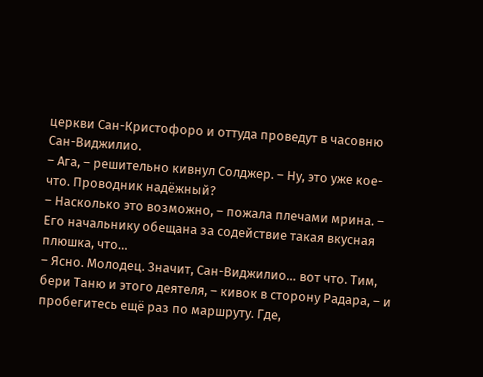церкви Сан-Кристофоро и оттуда проведут в часовню Сан-Виджилио.
– Ага, – решительно кивнул Солджер. – Ну, это уже кое-что. Проводник надёжный?
– Насколько это возможно, – пожала плечами мрина. – Его начальнику обещана за содействие такая вкусная плюшка, что…
– Ясно. Молодец. Значит, Сан-Виджилио… вот что. Тим, бери Таню и этого деятеля, – кивок в сторону Радара, – и пробегитесь ещё раз по маршруту. Где,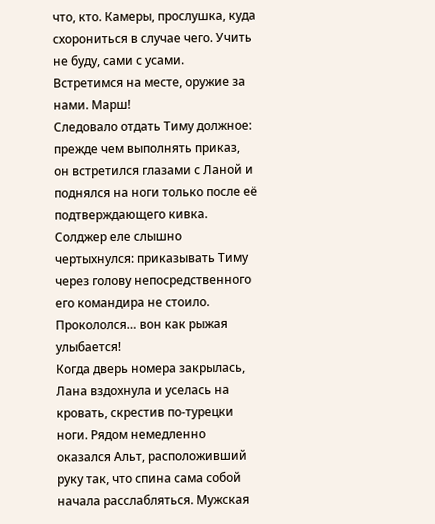что, кто. Камеры, прослушка, куда схорониться в случае чего. Учить не буду, сами с усами. Встретимся на месте, оружие за нами. Марш!
Следовало отдать Тиму должное: прежде чем выполнять приказ, он встретился глазами с Ланой и поднялся на ноги только после её подтверждающего кивка. Солджер еле слышно чертыхнулся: приказывать Тиму через голову непосредственного его командира не стоило. Прокололся… вон как рыжая улыбается!
Когда дверь номера закрылась, Лана вздохнула и уселась на кровать, скрестив по-турецки ноги. Рядом немедленно оказался Альт, расположивший руку так, что спина сама собой начала расслабляться. Мужская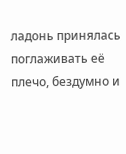ладонь принялась поглаживать её плечо, бездумно и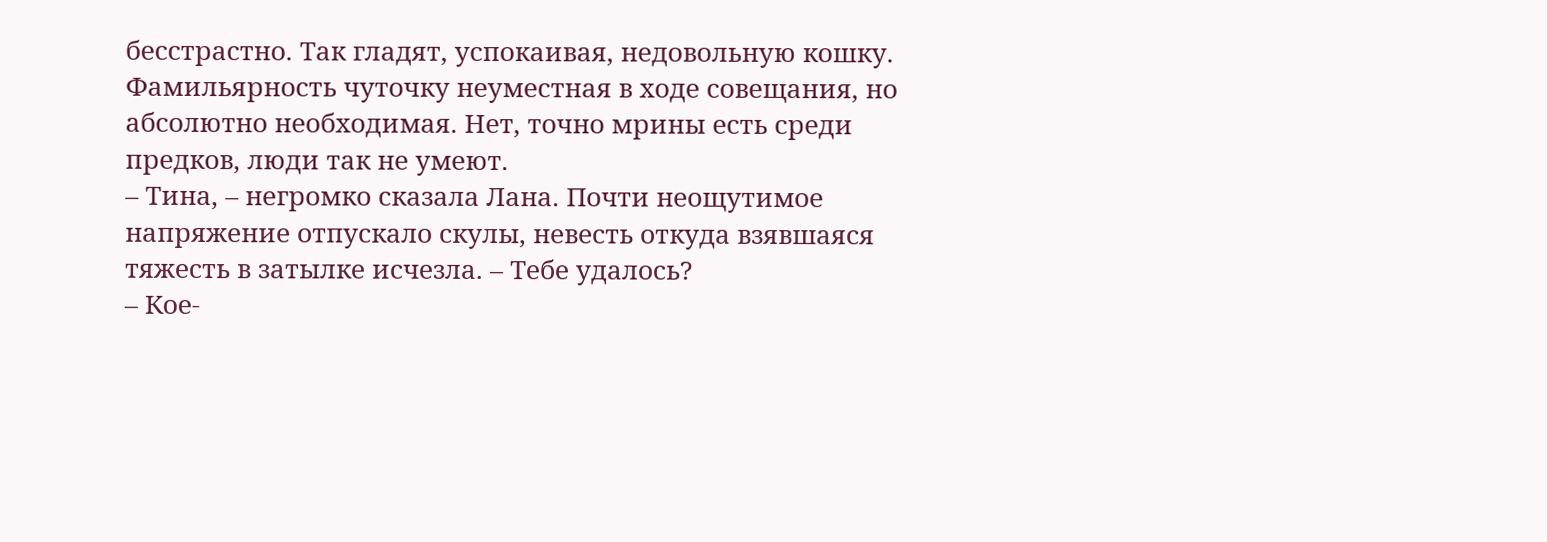бесстрастно. Так гладят, успокаивая, недовольную кошку. Фамильярность чуточку неуместная в ходе совещания, но абсолютно необходимая. Нет, точно мрины есть среди предков, люди так не умеют.
– Тина, – негромко сказала Лана. Почти неощутимое напряжение отпускало скулы, невесть откуда взявшаяся тяжесть в затылке исчезла. – Тебе удалось?
– Кое-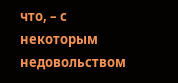что, – с некоторым недовольством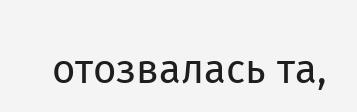отозвалась та,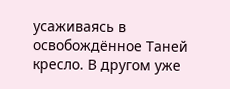усаживаясь в освобождённое Таней кресло. В другом уже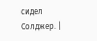сидел Солджер. |